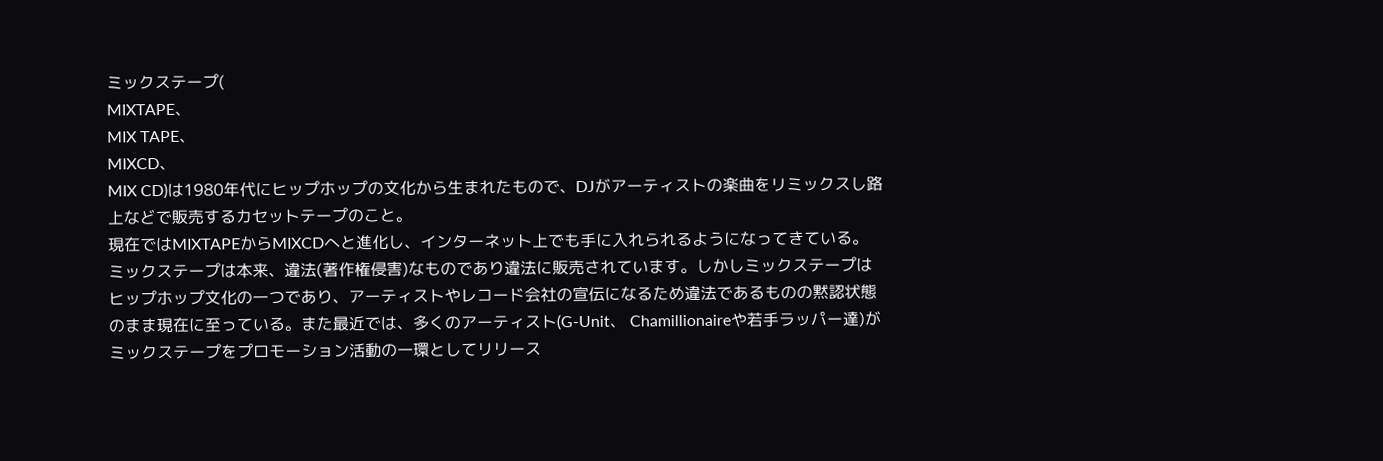ミックステープ(
MIXTAPE、
MIX TAPE、
MIXCD、
MIX CD)は1980年代にヒップホップの文化から生まれたもので、DJがアーティストの楽曲をリミックスし路上などで販売するカセットテープのこと。
現在ではMIXTAPEからMIXCDへと進化し、インターネット上でも手に入れられるようになってきている。
ミックステープは本来、違法(著作権侵害)なものであり違法に販売されています。しかしミックステープはヒップホップ文化の一つであり、アーティストやレコード会社の宣伝になるため違法であるものの黙認状態のまま現在に至っている。また最近では、多くのアーティスト(G-Unit、 Chamillionaireや若手ラッパー達)がミックステープをプロモーション活動の一環としてリリース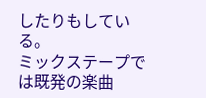したりもしている。
ミックステープでは既発の楽曲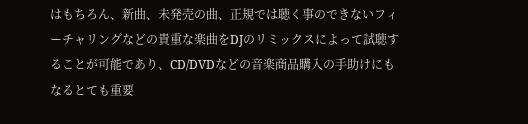はもちろん、新曲、未発売の曲、正規では聴く事のできないフィーチャリングなどの貴重な楽曲をDJのリミックスによって試聴することが可能であり、CD/DVDなどの音楽商品購入の手助けにもなるとても重要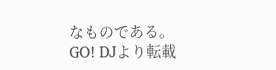なものである。
GO! DJより転載